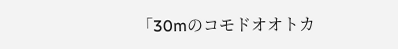「30mのコモドオオトカ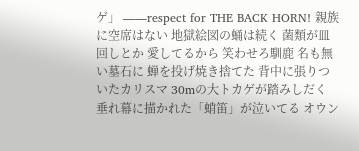ゲ」 ――respect for THE BACK HORN! 親族に空席はない 地獄絵図の蛹は続く 菌類が皿回しとか 愛してるから 笑わせろ馴鹿 名も無い墓石に 蝉を投げ焼き捨てた 背中に張りついたカリスマ 30mの大トカゲが踏みしだく 垂れ幕に描かれた「蛸笛」が泣いてる オウン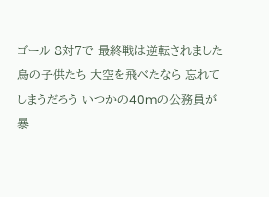ゴール 8対7で 最終戦は逆転されました 烏の子供たち 大空を飛べたなら 忘れてしまうだろう いつかの40mの公務員が暴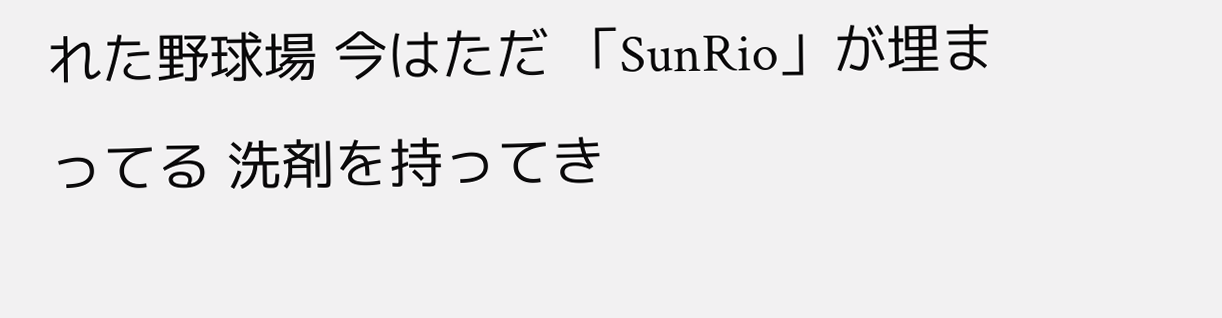れた野球場 今はただ 「SunRio」が埋まってる 洗剤を持ってき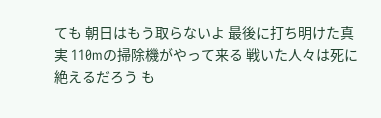ても 朝日はもう取らないよ 最後に打ち明けた真実 110mの掃除機がやって来る 戦いた人々は死に絶えるだろう も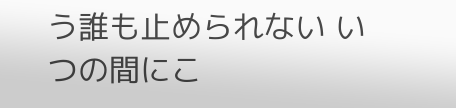う誰も止められない いつの間にこ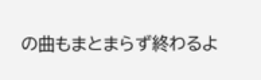の曲もまとまらず終わるよ